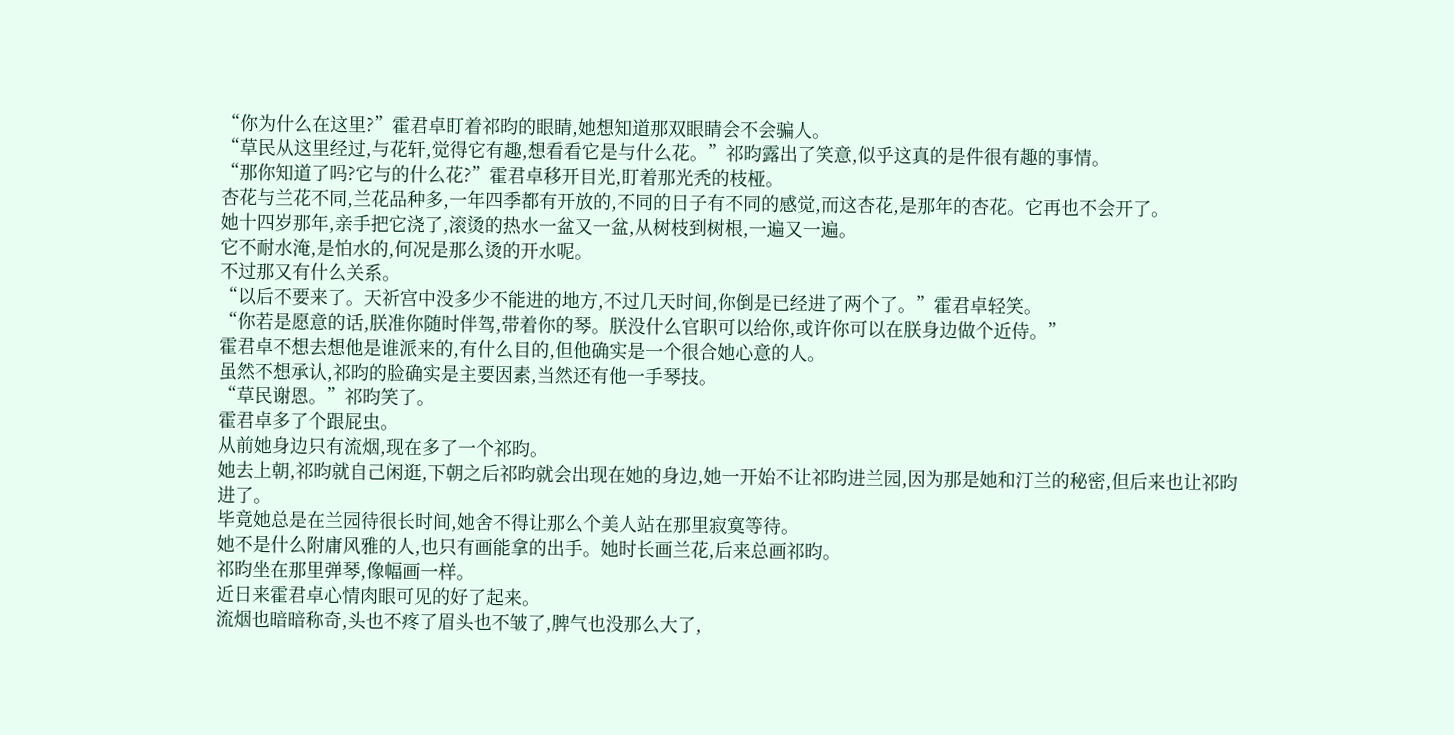“你为什么在这里?”霍君卓盯着祁昀的眼睛,她想知道那双眼睛会不会骗人。
“草民从这里经过,与花轩,觉得它有趣,想看看它是与什么花。”祁昀露出了笑意,似乎这真的是件很有趣的事情。
“那你知道了吗?它与的什么花?”霍君卓移开目光,盯着那光秃的枝桠。
杏花与兰花不同,兰花品种多,一年四季都有开放的,不同的日子有不同的感觉,而这杏花,是那年的杏花。它再也不会开了。
她十四岁那年,亲手把它浇了,滚烫的热水一盆又一盆,从树枝到树根,一遍又一遍。
它不耐水淹,是怕水的,何况是那么烫的开水呢。
不过那又有什么关系。
“以后不要来了。天祈宫中没多少不能进的地方,不过几天时间,你倒是已经进了两个了。”霍君卓轻笑。
“你若是愿意的话,朕准你随时伴驾,带着你的琴。朕没什么官职可以给你,或许你可以在朕身边做个近侍。”
霍君卓不想去想他是谁派来的,有什么目的,但他确实是一个很合她心意的人。
虽然不想承认,祁昀的脸确实是主要因素,当然还有他一手琴技。
“草民谢恩。”祁昀笑了。
霍君卓多了个跟屁虫。
从前她身边只有流烟,现在多了一个祁昀。
她去上朝,祁昀就自己闲逛,下朝之后祁昀就会出现在她的身边,她一开始不让祁昀进兰园,因为那是她和汀兰的秘密,但后来也让祁昀进了。
毕竟她总是在兰园待很长时间,她舍不得让那么个美人站在那里寂寞等待。
她不是什么附庸风雅的人,也只有画能拿的出手。她时长画兰花,后来总画祁昀。
祁昀坐在那里弹琴,像幅画一样。
近日来霍君卓心情肉眼可见的好了起来。
流烟也暗暗称奇,头也不疼了眉头也不皱了,脾气也没那么大了,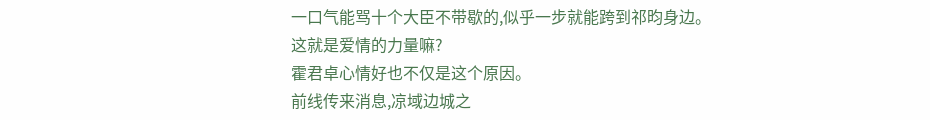一口气能骂十个大臣不带歇的,似乎一步就能跨到祁昀身边。
这就是爱情的力量嘛?
霍君卓心情好也不仅是这个原因。
前线传来消息,凉域边城之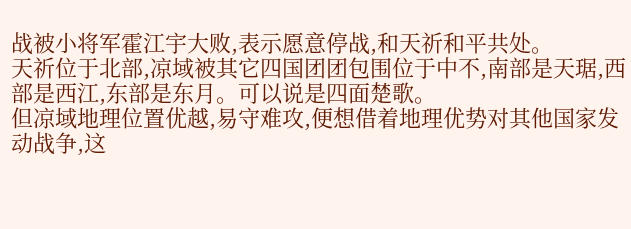战被小将军霍江宇大败,表示愿意停战,和天祈和平共处。
天祈位于北部,凉域被其它四国团团包围位于中不,南部是天琚,西部是西江,东部是东月。可以说是四面楚歌。
但凉域地理位置优越,易守难攻,便想借着地理优势对其他国家发动战争,这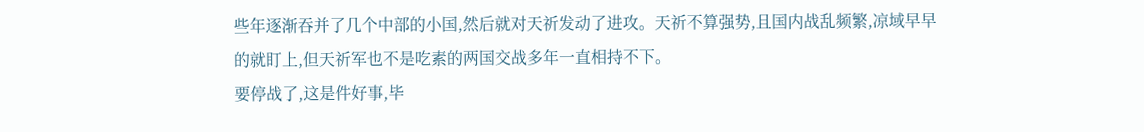些年逐渐吞并了几个中部的小国,然后就对天祈发动了进攻。天祈不算强势,且国内战乱频繁,凉域早早的就盯上,但天祈军也不是吃素的两国交战多年一直相持不下。
要停战了,这是件好事,毕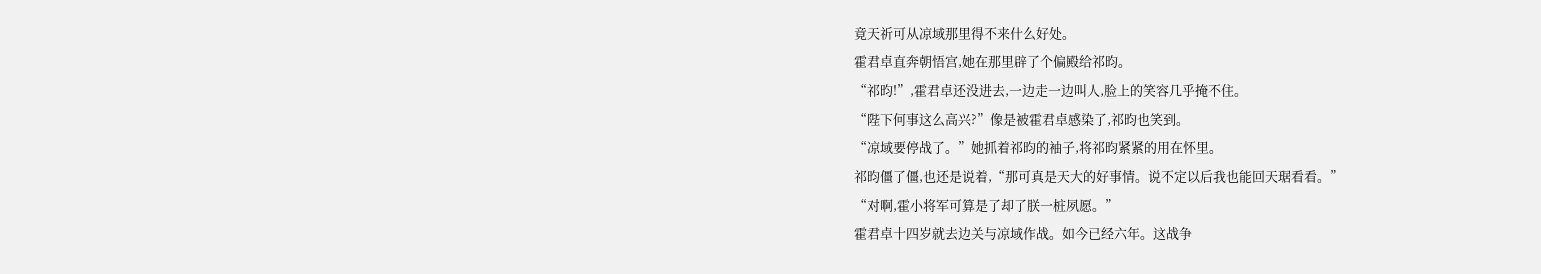竟天祈可从凉域那里得不来什么好处。
霍君卓直奔朝悟宫,她在那里辟了个偏殿给祁昀。
“祁昀!”,霍君卓还没进去,一边走一边叫人,脸上的笑容几乎掩不住。
“陛下何事这么高兴?”像是被霍君卓感染了,祁昀也笑到。
“凉域要停战了。”她抓着祁昀的袖子,将祁昀紧紧的用在怀里。
祁昀僵了僵,也还是说着,“那可真是天大的好事情。说不定以后我也能回天琚看看。”
“对啊,霍小将军可算是了却了朕一桩夙愿。”
霍君卓十四岁就去边关与凉域作战。如今已经六年。这战争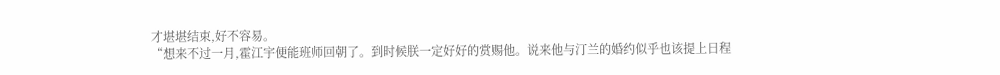才堪堪结束,好不容易。
“想来不过一月,霍江宇便能班师回朝了。到时候朕一定好好的赏赐他。说来他与汀兰的婚约似乎也该提上日程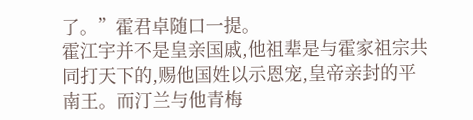了。”霍君卓随口一提。
霍江宇并不是皇亲国戚,他祖辈是与霍家祖宗共同打天下的,赐他国姓以示恩宠,皇帝亲封的平南王。而汀兰与他青梅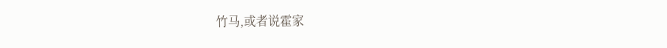竹马,或者说霍家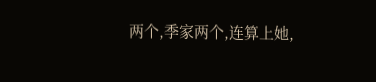两个,季家两个,连算上她,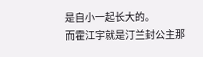是自小一起长大的。
而霍江宇就是汀兰封公主那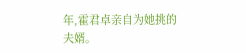年,霍君卓亲自为她挑的夫婿。